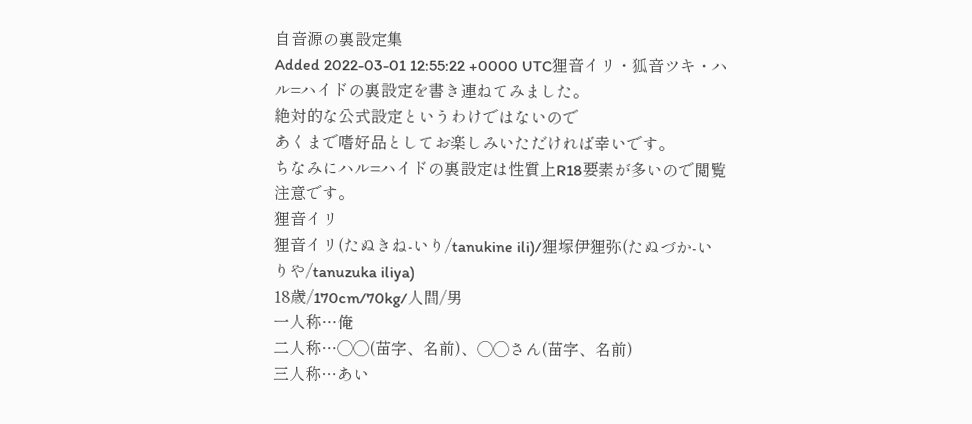自音源の裏設定集
Added 2022-03-01 12:55:22 +0000 UTC狸音イリ・狐音ツキ・ハル=ハイドの裏設定を書き連ねてみました。
絶対的な公式設定というわけではないので
あくまで嗜好品としてお楽しみいただければ幸いです。
ちなみにハル=ハイドの裏設定は性質上R18要素が多いので閲覧注意です。
狸音イリ
狸音イリ(たぬきね-いり/tanukine ili)/狸塚伊狸弥(たぬづか-いりや/tanuzuka iliya)
18歳/170cm/70kg/人間/男
一人称…俺
二人称…◯◯(苗字、名前)、◯◯さん(苗字、名前)
三人称…あい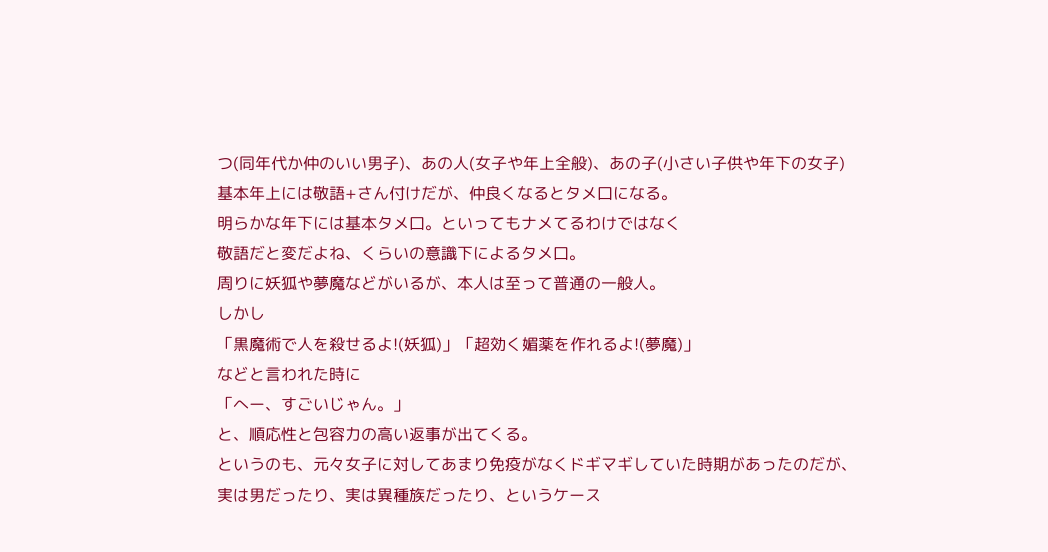つ(同年代か仲のいい男子)、あの人(女子や年上全般)、あの子(小さい子供や年下の女子)
基本年上には敬語+さん付けだが、仲良くなるとタメ口になる。
明らかな年下には基本タメ口。といってもナメてるわけではなく
敬語だと変だよね、くらいの意識下によるタメ口。
周りに妖狐や夢魔などがいるが、本人は至って普通の一般人。
しかし
「黒魔術で人を殺せるよ!(妖狐)」「超効く媚薬を作れるよ!(夢魔)」
などと言われた時に
「へー、すごいじゃん。」
と、順応性と包容力の高い返事が出てくる。
というのも、元々女子に対してあまり免疫がなくドギマギしていた時期があったのだが、
実は男だったり、実は異種族だったり、というケース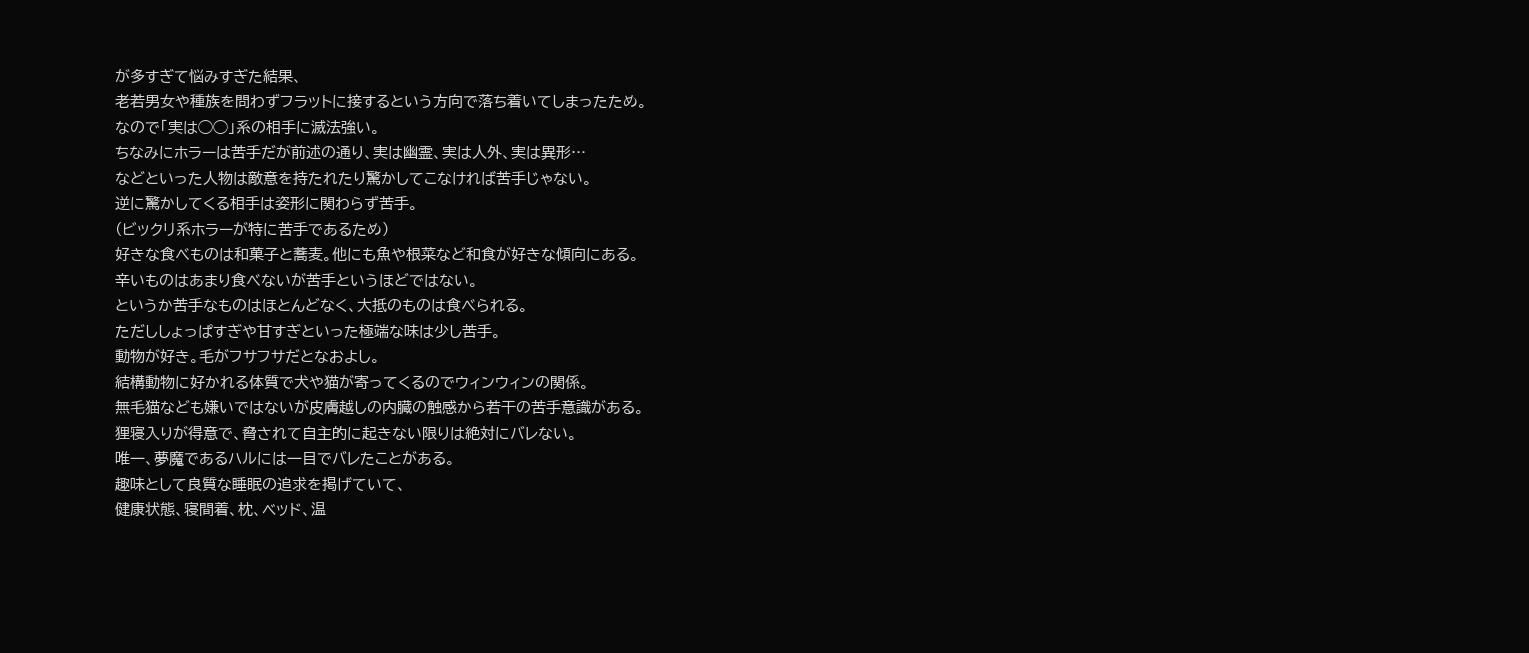が多すぎて悩みすぎた結果、
老若男女や種族を問わずフラットに接するという方向で落ち着いてしまったため。
なので「実は◯◯」系の相手に滅法強い。
ちなみにホラーは苦手だが前述の通り、実は幽霊、実は人外、実は異形…
などといった人物は敵意を持たれたり驚かしてこなければ苦手じゃない。
逆に驚かしてくる相手は姿形に関わらず苦手。
(ビックリ系ホラーが特に苦手であるため)
好きな食べものは和菓子と蕎麦。他にも魚や根菜など和食が好きな傾向にある。
辛いものはあまり食べないが苦手というほどではない。
というか苦手なものはほとんどなく、大抵のものは食べられる。
ただししょっぱすぎや甘すぎといった極端な味は少し苦手。
動物が好き。毛がフサフサだとなおよし。
結構動物に好かれる体質で犬や猫が寄ってくるのでウィンウィンの関係。
無毛猫なども嫌いではないが皮膚越しの内臓の触感から若干の苦手意識がある。
狸寝入りが得意で、脅されて自主的に起きない限りは絶対にバレない。
唯一、夢魔であるハルには一目でバレたことがある。
趣味として良質な睡眠の追求を掲げていて、
健康状態、寝間着、枕、ベッド、温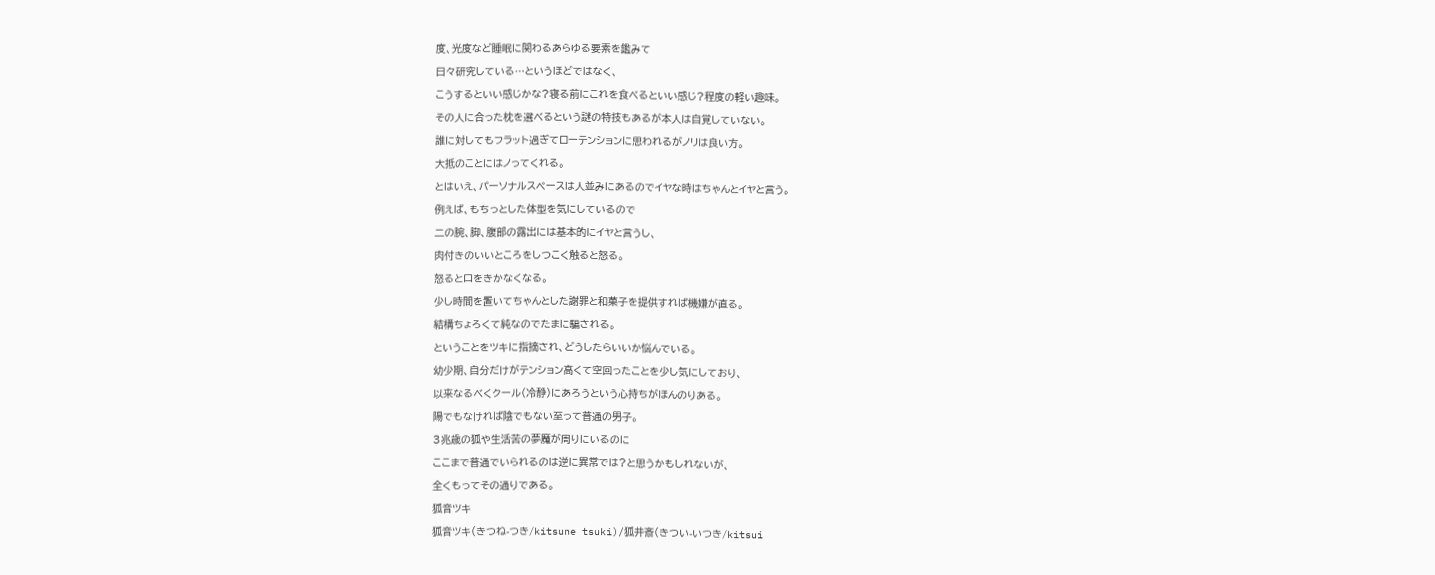度、光度など睡眠に関わるあらゆる要素を鑑みて
日々研究している…というほどではなく、
こうするといい感じかな?寝る前にこれを食べるといい感じ?程度の軽い趣味。
その人に合った枕を選べるという謎の特技もあるが本人は自覚していない。
誰に対してもフラット過ぎてローテンションに思われるがノリは良い方。
大抵のことにはノってくれる。
とはいえ、パーソナルスペースは人並みにあるのでイヤな時はちゃんとイヤと言う。
例えば、もちっとした体型を気にしているので
二の腕、脚、腹部の露出には基本的にイヤと言うし、
肉付きのいいところをしつこく触ると怒る。
怒ると口をきかなくなる。
少し時間を置いてちゃんとした謝罪と和菓子を提供すれば機嫌が直る。
結構ちょろくて純なのでたまに騙される。
ということをツキに指摘され、どうしたらいいか悩んでいる。
幼少期、自分だけがテンション高くて空回ったことを少し気にしており、
以来なるべくクール(冷静)にあろうという心持ちがほんのりある。
陽でもなければ陰でもない至って普通の男子。
3兆歳の狐や生活苦の夢魔が周りにいるのに
ここまで普通でいられるのは逆に異常では?と思うかもしれないが、
全くもってその通りである。
狐音ツキ
狐音ツキ(きつね-つき/kitsune tsuki)/狐井斎(きつい-いつき/kitsui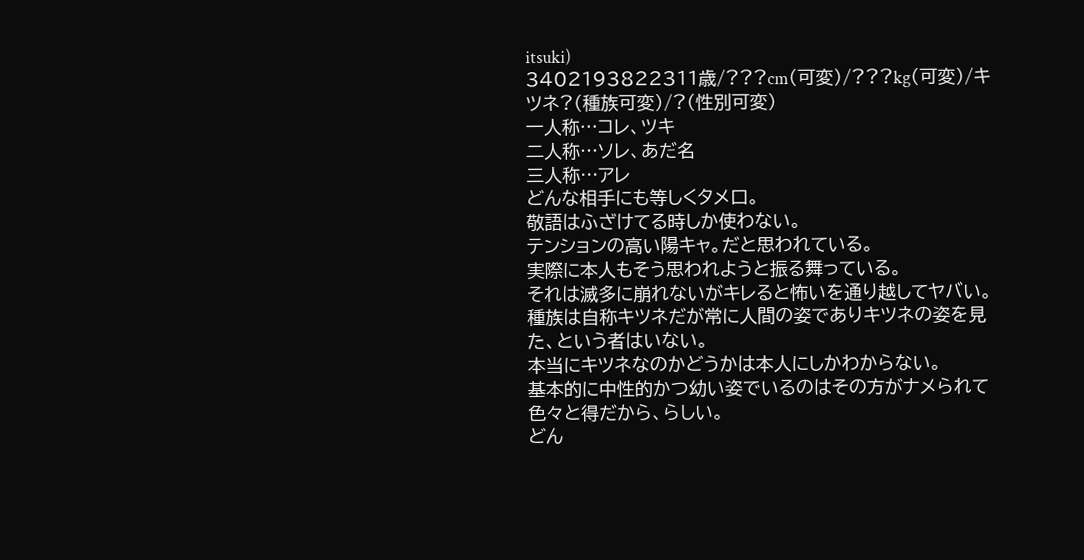itsuki)
3402193822311歳/???cm(可変)/???kg(可変)/キツネ?(種族可変)/?(性別可変)
一人称…コレ、ツキ
二人称…ソレ、あだ名
三人称…アレ
どんな相手にも等しくタメ口。
敬語はふざけてる時しか使わない。
テンションの高い陽キャ。だと思われている。
実際に本人もそう思われようと振る舞っている。
それは滅多に崩れないがキレると怖いを通り越してヤバい。
種族は自称キツネだが常に人間の姿でありキツネの姿を見た、という者はいない。
本当にキツネなのかどうかは本人にしかわからない。
基本的に中性的かつ幼い姿でいるのはその方がナメられて色々と得だから、らしい。
どん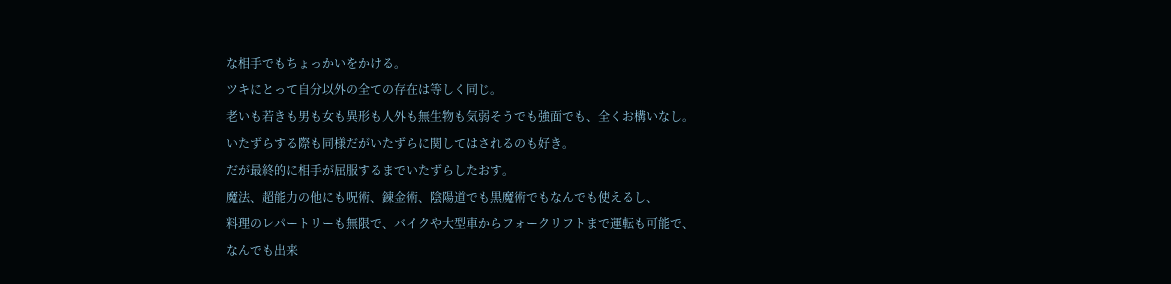な相手でもちょっかいをかける。
ツキにとって自分以外の全ての存在は等しく同じ。
老いも若きも男も女も異形も人外も無生物も気弱そうでも強面でも、全くお構いなし。
いたずらする際も同様だがいたずらに関してはされるのも好き。
だが最終的に相手が屈服するまでいたずらしたおす。
魔法、超能力の他にも呪術、錬金術、陰陽道でも黒魔術でもなんでも使えるし、
料理のレパートリーも無限で、バイクや大型車からフォークリフトまで運転も可能で、
なんでも出来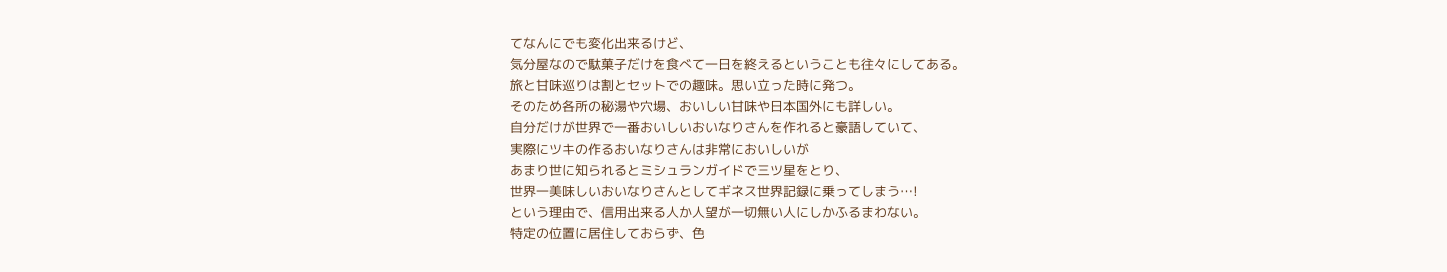てなんにでも変化出来るけど、
気分屋なので駄菓子だけを食べて一日を終えるということも往々にしてある。
旅と甘味巡りは割とセットでの趣味。思い立った時に発つ。
そのため各所の秘湯や穴場、おいしい甘味や日本国外にも詳しい。
自分だけが世界で一番おいしいおいなりさんを作れると豪語していて、
実際にツキの作るおいなりさんは非常においしいが
あまり世に知られるとミシュランガイドで三ツ星をとり、
世界一美味しいおいなりさんとしてギネス世界記録に乗ってしまう…!
という理由で、信用出来る人か人望が一切無い人にしかふるまわない。
特定の位置に居住しておらず、色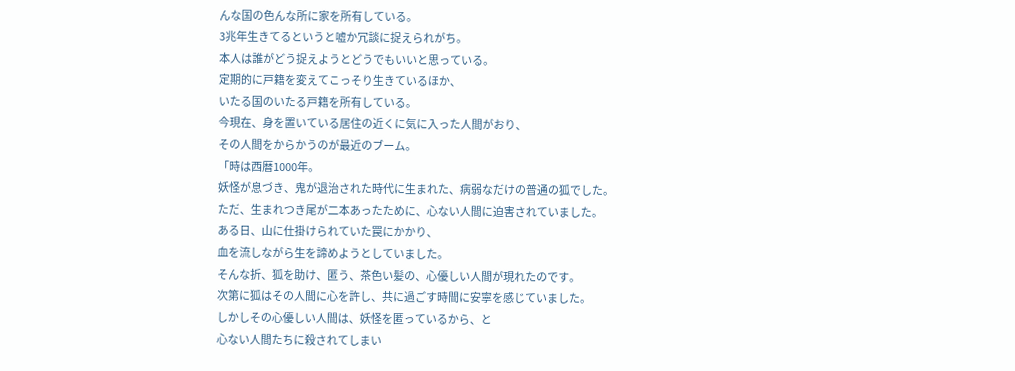んな国の色んな所に家を所有している。
3兆年生きてるというと嘘か冗談に捉えられがち。
本人は誰がどう捉えようとどうでもいいと思っている。
定期的に戸籍を変えてこっそり生きているほか、
いたる国のいたる戸籍を所有している。
今現在、身を置いている居住の近くに気に入った人間がおり、
その人間をからかうのが最近のブーム。
「時は西暦1000年。
妖怪が息づき、鬼が退治された時代に生まれた、病弱なだけの普通の狐でした。
ただ、生まれつき尾が二本あったために、心ない人間に迫害されていました。
ある日、山に仕掛けられていた罠にかかり、
血を流しながら生を諦めようとしていました。
そんな折、狐を助け、匿う、茶色い髪の、心優しい人間が現れたのです。
次第に狐はその人間に心を許し、共に過ごす時間に安寧を感じていました。
しかしその心優しい人間は、妖怪を匿っているから、と
心ない人間たちに殺されてしまい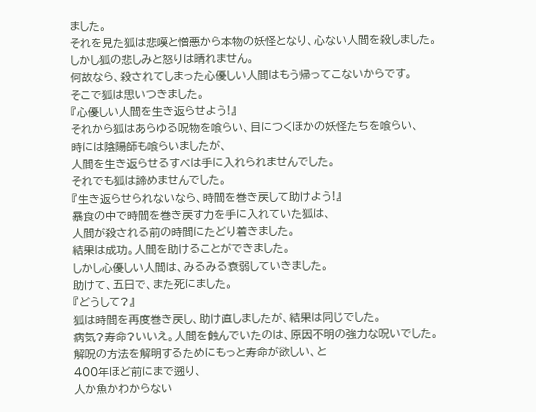ました。
それを見た狐は悲嘆と憎悪から本物の妖怪となり、心ない人間を殺しました。
しかし狐の悲しみと怒りは晴れません。
何故なら、殺されてしまった心優しい人間はもう帰ってこないからです。
そこで狐は思いつきました。
『心優しい人間を生き返らせよう!』
それから狐はあらゆる呪物を喰らい、目につくほかの妖怪たちを喰らい、
時には陰陽師も喰らいましたが、
人間を生き返らせるすべは手に入れられませんでした。
それでも狐は諦めませんでした。
『生き返らせられないなら、時間を巻き戻して助けよう!』
暴食の中で時間を巻き戻す力を手に入れていた狐は、
人間が殺される前の時間にたどり着きました。
結果は成功。人間を助けることができました。
しかし心優しい人間は、みるみる衰弱していきました。
助けて、五日で、また死にました。
『どうして?』
狐は時間を再度巻き戻し、助け直しましたが、結果は同じでした。
病気?寿命?いいえ。人間を蝕んでいたのは、原因不明の強力な呪いでした。
解呪の方法を解明するためにもっと寿命が欲しい、と
400年ほど前にまで遡り、
人か魚かわからない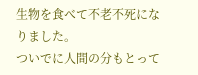生物を食べて不老不死になりました。
ついでに人間の分もとって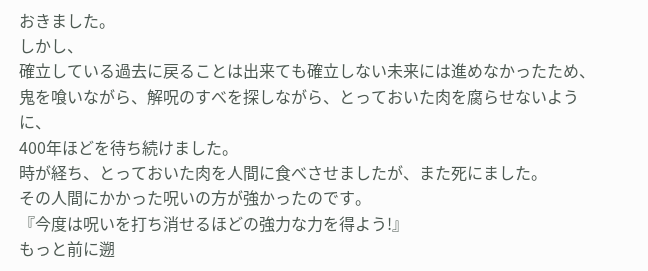おきました。
しかし、
確立している過去に戻ることは出来ても確立しない未来には進めなかったため、
鬼を喰いながら、解呪のすべを探しながら、とっておいた肉を腐らせないように、
400年ほどを待ち続けました。
時が経ち、とっておいた肉を人間に食べさせましたが、また死にました。
その人間にかかった呪いの方が強かったのです。
『今度は呪いを打ち消せるほどの強力な力を得よう!』
もっと前に遡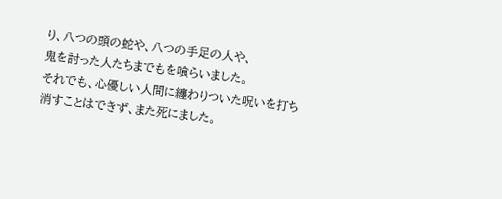り、八つの頭の蛇や、八つの手足の人や、
鬼を討った人たちまでもを喰らいました。
それでも、心優しい人間に纏わりついた呪いを打ち消すことはできず、また死にました。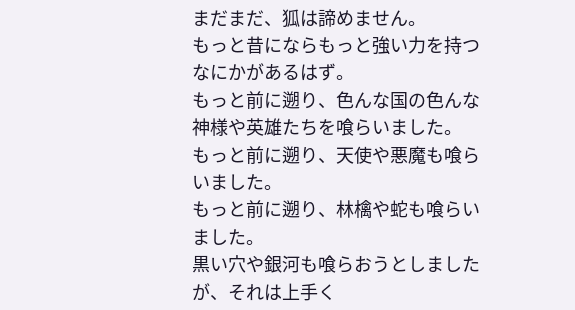まだまだ、狐は諦めません。
もっと昔にならもっと強い力を持つなにかがあるはず。
もっと前に遡り、色んな国の色んな神様や英雄たちを喰らいました。
もっと前に遡り、天使や悪魔も喰らいました。
もっと前に遡り、林檎や蛇も喰らいました。
黒い穴や銀河も喰らおうとしましたが、それは上手く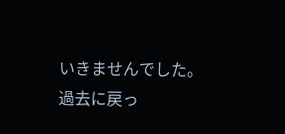いきませんでした。
過去に戻っ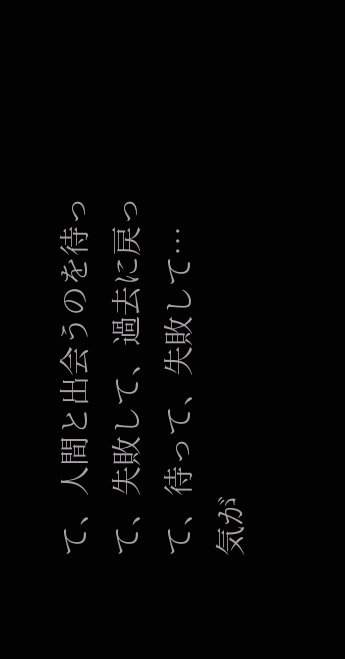て、人間と出会うのを待って、失敗して、過去に戻って、待って、失敗して…
気が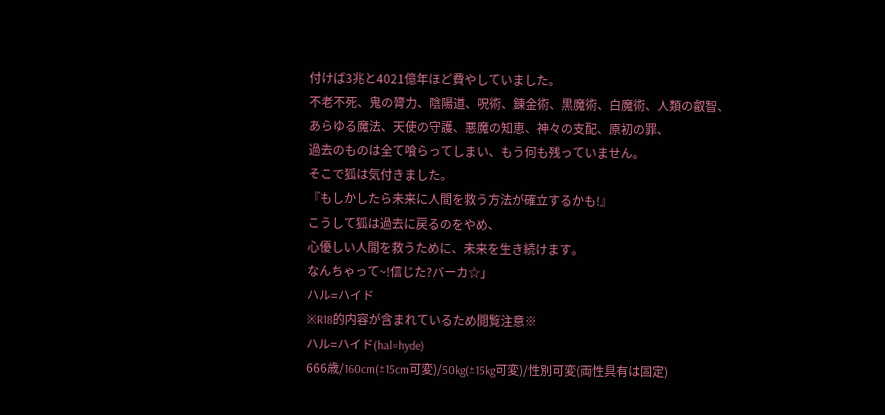付けば3兆と4021億年ほど費やしていました。
不老不死、鬼の膂力、陰陽道、呪術、錬金術、黒魔術、白魔術、人類の叡智、
あらゆる魔法、天使の守護、悪魔の知恵、神々の支配、原初の罪、
過去のものは全て喰らってしまい、もう何も残っていません。
そこで狐は気付きました。
『もしかしたら未来に人間を救う方法が確立するかも!』
こうして狐は過去に戻るのをやめ、
心優しい人間を救うために、未来を生き続けます。
なんちゃって~!信じた?バーカ☆」
ハル=ハイド
※R18的内容が含まれているため閲覧注意※
ハル=ハイド(hal=hyde)
666歳/160cm(±15cm可変)/50kg(±15kg可変)/性別可変(両性具有は固定)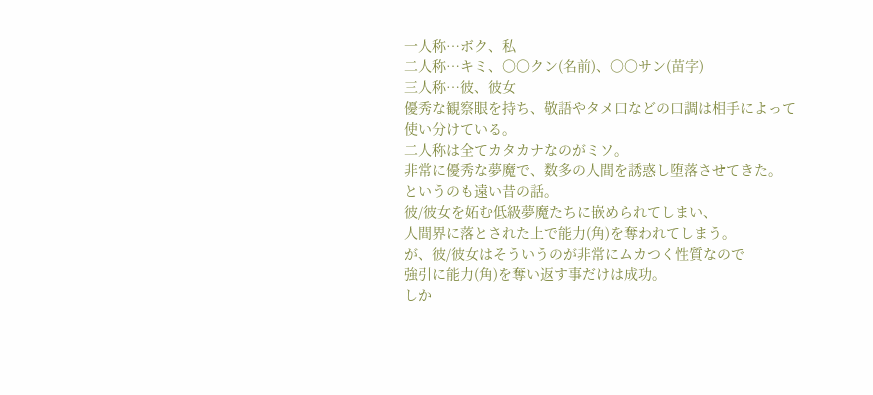一人称…ボク、私
二人称…キミ、〇〇クン(名前)、〇〇サン(苗字)
三人称…彼、彼女
優秀な観察眼を持ち、敬語やタメ口などの口調は相手によって使い分けている。
二人称は全てカタカナなのがミソ。
非常に優秀な夢魔で、数多の人間を誘惑し堕落させてきた。
というのも遠い昔の話。
彼/彼女を妬む低級夢魔たちに嵌められてしまい、
人間界に落とされた上で能力(角)を奪われてしまう。
が、彼/彼女はそういうのが非常にムカつく性質なので
強引に能力(角)を奪い返す事だけは成功。
しか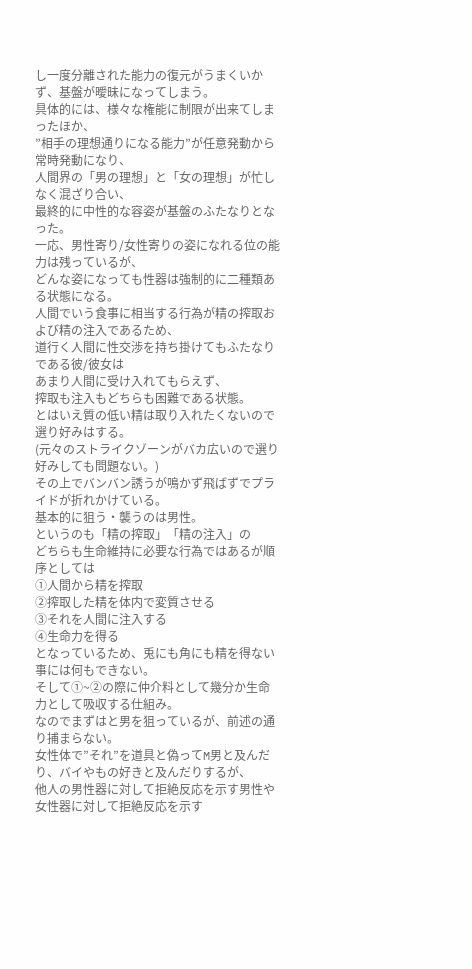し一度分離された能力の復元がうまくいかず、基盤が曖昧になってしまう。
具体的には、様々な権能に制限が出来てしまったほか、
”相手の理想通りになる能力”が任意発動から常時発動になり、
人間界の「男の理想」と「女の理想」が忙しなく混ざり合い、
最終的に中性的な容姿が基盤のふたなりとなった。
一応、男性寄り/女性寄りの姿になれる位の能力は残っているが、
どんな姿になっても性器は強制的に二種類ある状態になる。
人間でいう食事に相当する行為が精の搾取および精の注入であるため、
道行く人間に性交渉を持ち掛けてもふたなりである彼/彼女は
あまり人間に受け入れてもらえず、
搾取も注入もどちらも困難である状態。
とはいえ質の低い精は取り入れたくないので選り好みはする。
(元々のストライクゾーンがバカ広いので選り好みしても問題ない。)
その上でバンバン誘うが鳴かず飛ばずでプライドが折れかけている。
基本的に狙う・襲うのは男性。
というのも「精の搾取」「精の注入」の
どちらも生命維持に必要な行為ではあるが順序としては
①人間から精を搾取
②搾取した精を体内で変質させる
③それを人間に注入する
④生命力を得る
となっているため、兎にも角にも精を得ない事には何もできない。
そして①~②の際に仲介料として幾分か生命力として吸収する仕組み。
なのでまずはと男を狙っているが、前述の通り捕まらない。
女性体で”それ”を道具と偽ってM男と及んだり、バイやもの好きと及んだりするが、
他人の男性器に対して拒絶反応を示す男性や
女性器に対して拒絶反応を示す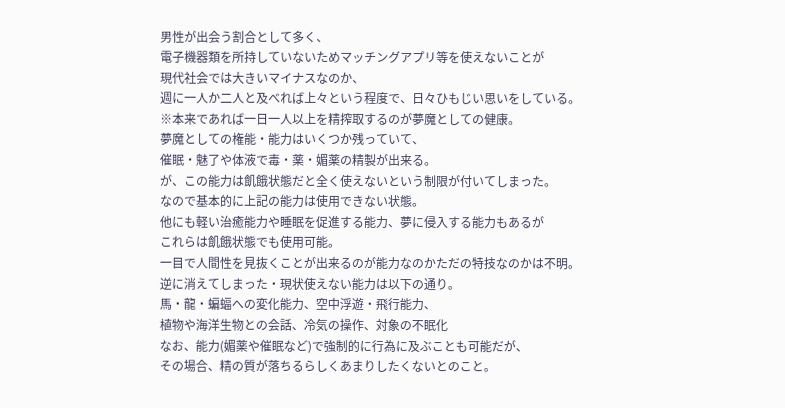男性が出会う割合として多く、
電子機器類を所持していないためマッチングアプリ等を使えないことが
現代社会では大きいマイナスなのか、
週に一人か二人と及べれば上々という程度で、日々ひもじい思いをしている。
※本来であれば一日一人以上を精搾取するのが夢魔としての健康。
夢魔としての権能・能力はいくつか残っていて、
催眠・魅了や体液で毒・薬・媚薬の精製が出来る。
が、この能力は飢餓状態だと全く使えないという制限が付いてしまった。
なので基本的に上記の能力は使用できない状態。
他にも軽い治癒能力や睡眠を促進する能力、夢に侵入する能力もあるが
これらは飢餓状態でも使用可能。
一目で人間性を見抜くことが出来るのが能力なのかただの特技なのかは不明。
逆に消えてしまった・現状使えない能力は以下の通り。
馬・龍・蝙蝠への変化能力、空中浮遊・飛行能力、
植物や海洋生物との会話、冷気の操作、対象の不眠化
なお、能力(媚薬や催眠など)で強制的に行為に及ぶことも可能だが、
その場合、精の質が落ちるらしくあまりしたくないとのこと。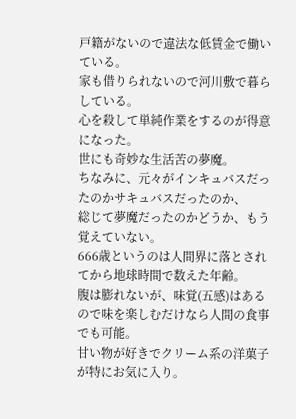戸籍がないので違法な低賃金で働いている。
家も借りられないので河川敷で暮らしている。
心を殺して単純作業をするのが得意になった。
世にも奇妙な生活苦の夢魔。
ちなみに、元々がインキュバスだったのかサキュバスだったのか、
総じて夢魔だったのかどうか、もう覚えていない。
666歳というのは人間界に落とされてから地球時間で数えた年齢。
腹は膨れないが、味覚(五感)はあるので味を楽しむだけなら人間の食事でも可能。
甘い物が好きでクリーム系の洋菓子が特にお気に入り。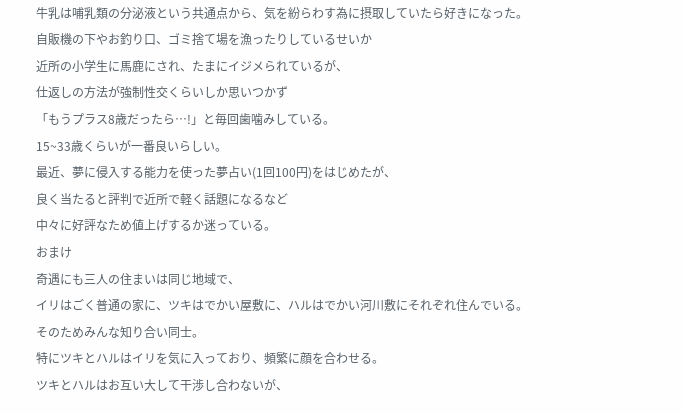牛乳は哺乳類の分泌液という共通点から、気を紛らわす為に摂取していたら好きになった。
自販機の下やお釣り口、ゴミ捨て場を漁ったりしているせいか
近所の小学生に馬鹿にされ、たまにイジメられているが、
仕返しの方法が強制性交くらいしか思いつかず
「もうプラス8歳だったら…!」と毎回歯噛みしている。
15~33歳くらいが一番良いらしい。
最近、夢に侵入する能力を使った夢占い(1回100円)をはじめたが、
良く当たると評判で近所で軽く話題になるなど
中々に好評なため値上げするか迷っている。
おまけ
奇遇にも三人の住まいは同じ地域で、
イリはごく普通の家に、ツキはでかい屋敷に、ハルはでかい河川敷にそれぞれ住んでいる。
そのためみんな知り合い同士。
特にツキとハルはイリを気に入っており、頻繁に顔を合わせる。
ツキとハルはお互い大して干渉し合わないが、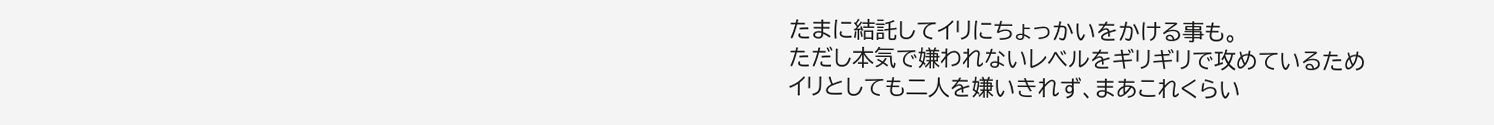たまに結託してイリにちょっかいをかける事も。
ただし本気で嫌われないレベルをギリギリで攻めているため
イリとしても二人を嫌いきれず、まあこれくらい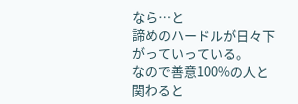なら…と
諦めのハードルが日々下がっていっている。
なので善意100%の人と関わると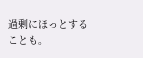過剰にほっとすることも。